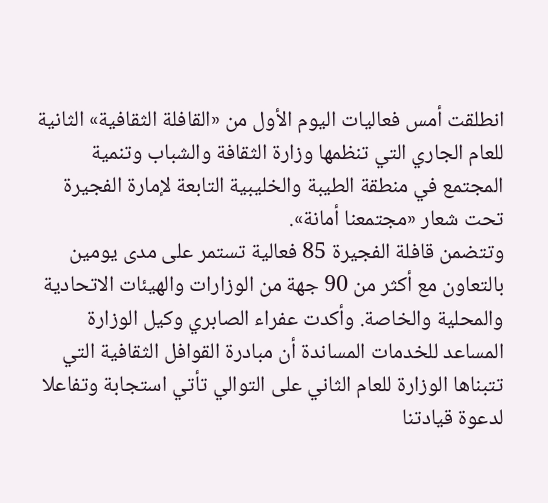انطلقت أمس فعاليات اليوم الأول من «القافلة الثقافية» الثانية للعام الجاري التي تنظمها وزارة الثقافة والشباب وتنمية المجتمع في منطقة الطيبة والخليبية التابعة لإمارة الفجيرة تحت شعار «مجتمعنا أمانة».
وتتضمن قافلة الفجيرة 85 فعالية تستمر على مدى يومين بالتعاون مع أكثر من 90 جهة من الوزارات والهيئات الاتحادية والمحلية والخاصة. وأكدت عفراء الصابري وكيل الوزارة المساعد للخدمات المساندة أن مبادرة القوافل الثقافية التي تتبناها الوزارة للعام الثاني على التوالي تأتي استجابة وتفاعلا لدعوة قيادتنا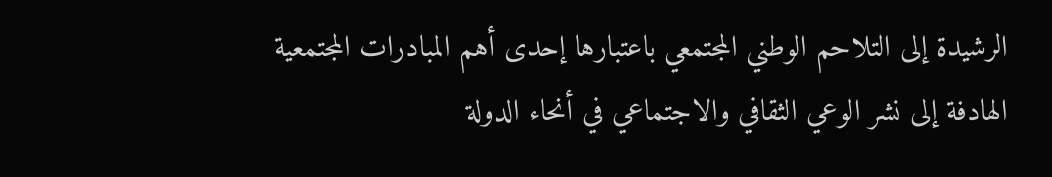الرشيدة إلى التلاحم الوطني المجتمعي باعتبارها إحدى أهم المبادرات المجتمعية الهادفة إلى نشر الوعي الثقافي والاجتماعي في أنحاء الدولة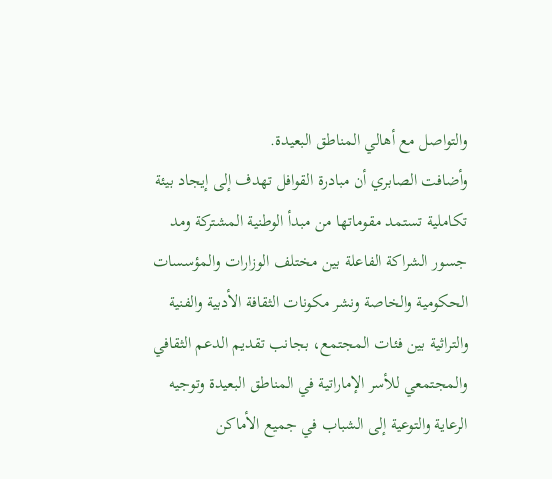والتواصل مع أهالي المناطق البعيدة.
وأضافت الصابري أن مبادرة القوافل تهدف إلى إيجاد بيئة تكاملية تستمد مقوماتها من مبدأ الوطنية المشتركة ومد جسور الشراكة الفاعلة بين مختلف الوزارات والمؤسسات الحكومية والخاصة ونشر مكونات الثقافة الأدبية والفنية والتراثية بين فئات المجتمع، بجانب تقديم الدعم الثقافي والمجتمعي للأسر الإماراتية في المناطق البعيدة وتوجيه الرعاية والتوعية إلى الشباب في جميع الأماكن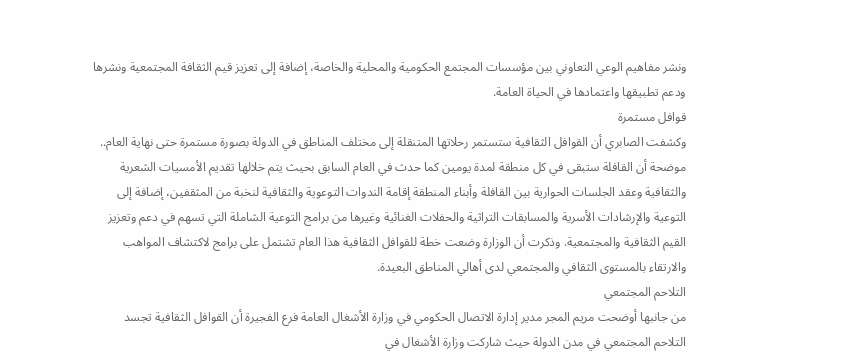ونشر مفاهيم الوعي التعاوني بين مؤسسات المجتمع الحكومية والمحلية والخاصة، إضافة إلى تعزيز قيم الثقافة المجتمعية ونشرها ودعم تطبيقها واعتمادها في الحياة العامة.
قوافل مستمرة
وكشفت الصابري أن القوافل الثقافية ستستمر رحلاتها المتنقلة إلى مختلف المناطق في الدولة بصورة مستمرة حتى نهاية العام.. موضحة أن القافلة ستبقى في كل منطقة لمدة يومين كما حدث في العام السابق بحيث يتم خلالها تقديم الأمسيات الشعرية والثقافية وعقد الجلسات الحوارية بين القافلة وأبناء المنطقة إقامة الندوات التوعوية والثقافية لنخبة من المثقفين، إضافة إلى التوعية والإرشادات الأسرية والمسابقات التراثية والحفلات الغنائية وغيرها من برامج التوعية الشاملة التي تسهم في دعم وتعزيز القيم الثقافية والمجتمعية. وذكرت أن الوزارة وضعت خطة للقوافل الثقافية هذا العام تشتمل على برامج لاكتشاف المواهب والارتقاء بالمستوى الثقافي والمجتمعي لدى أهالي المناطق البعيدة.
التلاحم المجتمعي
من جانبها أوضحت مريم المجر مدير إدارة الاتصال الحكومي في وزارة الأشغال العامة فرع الفجيرة أن القوافل الثقافية تجسد التلاحم المجتمعي في مدن الدولة حيث شاركت وزارة الأشغال في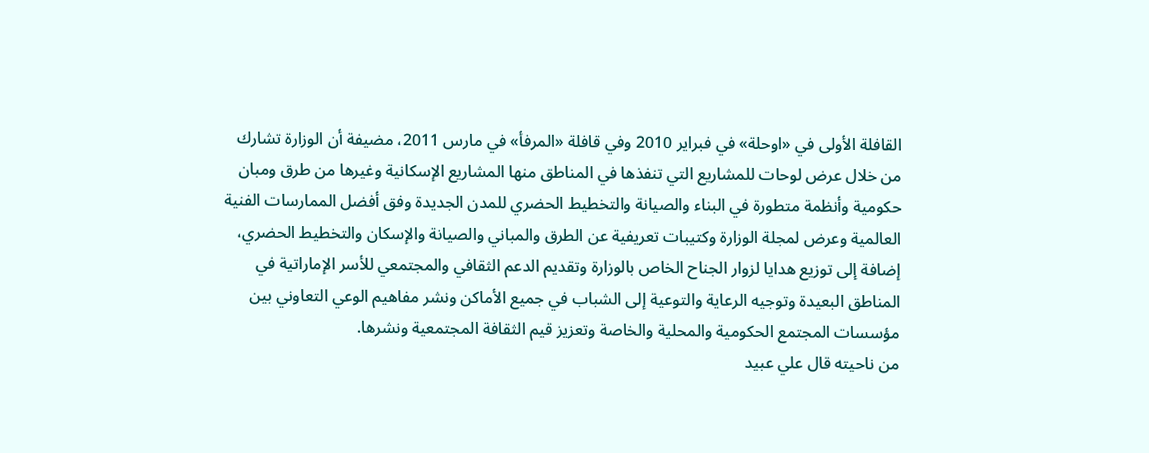القافلة الأولى في «اوحلة» في فبراير 2010 وفي قافلة «المرفأ» في مارس 2011، مضيفة أن الوزارة تشارك من خلال عرض لوحات للمشاريع التي تنفذها في المناطق منها المشاريع الإسكانية وغيرها من طرق ومبان حكومية وأنظمة متطورة في البناء والصيانة والتخطيط الحضري للمدن الجديدة وفق أفضل الممارسات الفنية العالمية وعرض لمجلة الوزارة وكتيبات تعريفية عن الطرق والمباني والصيانة والإسكان والتخطيط الحضري، إضافة إلى توزيع هدايا لزوار الجناح الخاص بالوزارة وتقديم الدعم الثقافي والمجتمعي للأسر الإماراتية في المناطق البعيدة وتوجيه الرعاية والتوعية إلى الشباب في جميع الأماكن ونشر مفاهيم الوعي التعاوني بين مؤسسات المجتمع الحكومية والمحلية والخاصة وتعزيز قيم الثقافة المجتمعية ونشرها.
من ناحيته قال علي عبيد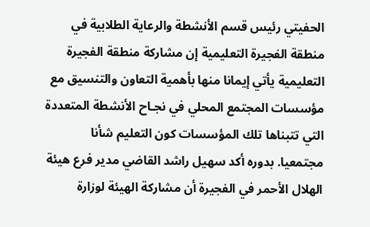الحفيتي رئيس قسم الأنشطة والرعاية الطلابية في منطقة الفجيرة التعليمية إن مشاركة منطقة الفجيرة التعليمية يأتي إيمانا منها بأهمية التعاون والتنسيق مع مؤسسات المجتمع المحلي في نجـاح الأنشطة المتعددة التي تتبناها تلك المؤسسات كون التعليم شأنا مجتمعيا. بدوره أكد سهيل راشد القاضي مدير فرع هيئة الهلال الأحمر في الفجيرة أن مشاركة الهيئة لوزارة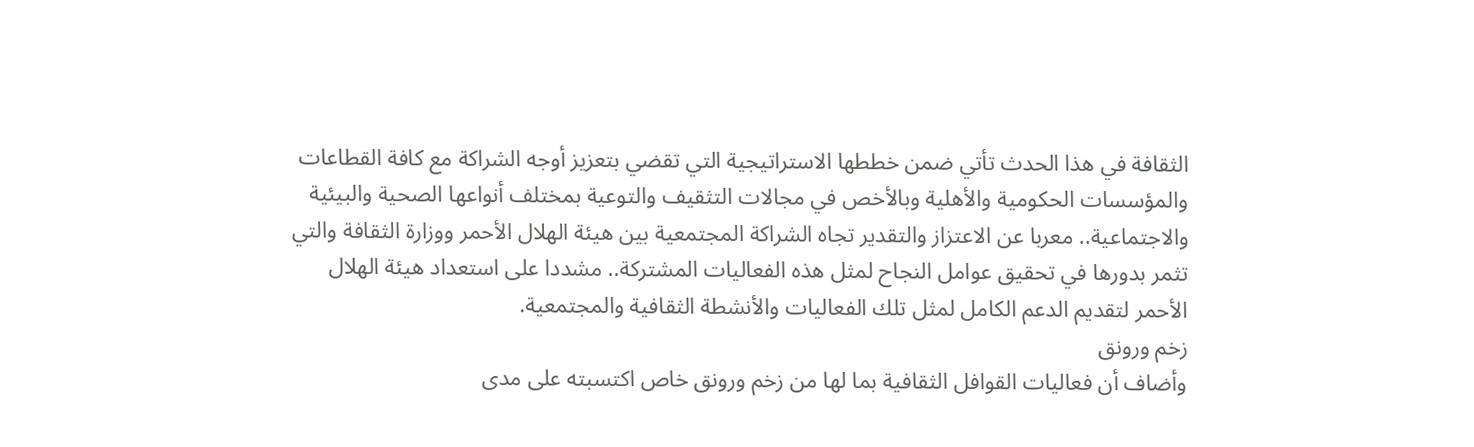الثقافة في هذا الحدث تأتي ضمن خططها الاستراتيجية التي تقضي بتعزيز أوجه الشراكة مع كافة القطاعات والمؤسسات الحكومية والأهلية وبالأخص في مجالات التثقيف والتوعية بمختلف أنواعها الصحية والبيئية والاجتماعية.. معربا عن الاعتزاز والتقدير تجاه الشراكة المجتمعية بين هيئة الهلال الأحمر ووزارة الثقافة والتي تثمر بدورها في تحقيق عوامل النجاح لمثل هذه الفعاليات المشتركة.. مشددا على استعداد هيئة الهلال الأحمر لتقديم الدعم الكامل لمثل تلك الفعاليات والأنشطة الثقافية والمجتمعية.
زخم ورونق
وأضاف أن فعاليات القوافل الثقافية بما لها من زخم ورونق خاص اكتسبته على مدى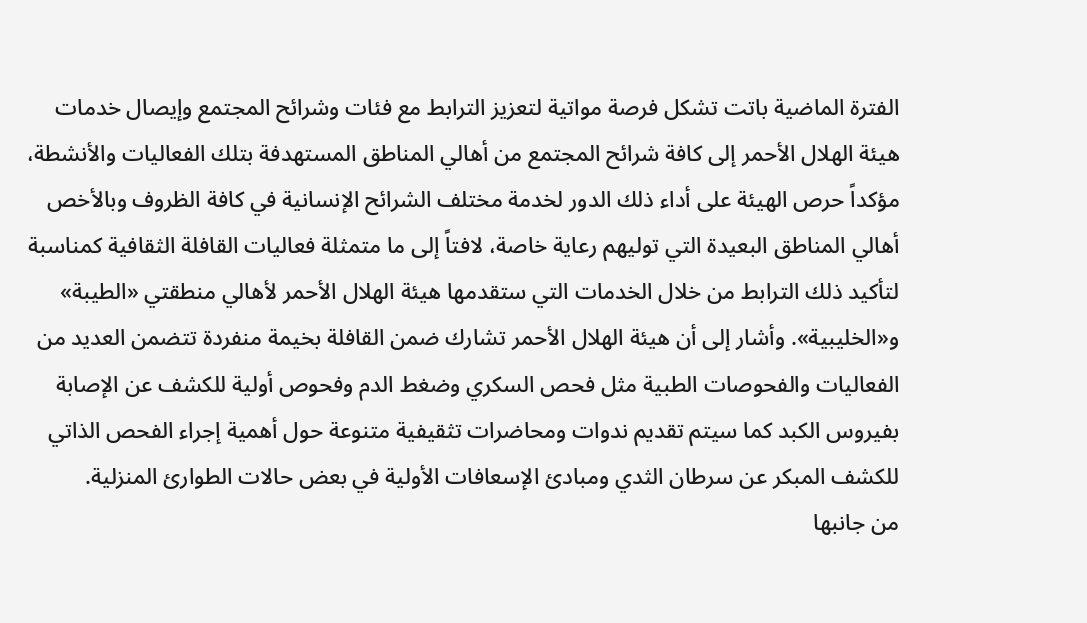الفترة الماضية باتت تشكل فرصة مواتية لتعزيز الترابط مع فئات وشرائح المجتمع وإيصال خدمات هيئة الهلال الأحمر إلى كافة شرائح المجتمع من أهالي المناطق المستهدفة بتلك الفعاليات والأنشطة، مؤكداً حرص الهيئة على أداء ذلك الدور لخدمة مختلف الشرائح الإنسانية في كافة الظروف وبالأخص أهالي المناطق البعيدة التي توليهم رعاية خاصة، لافتاً إلى ما متمثلة فعاليات القافلة الثقافية كمناسبة لتأكيد ذلك الترابط من خلال الخدمات التي ستقدمها هيئة الهلال الأحمر لأهالي منطقتي «الطيبة» و«الخليبية». وأشار إلى أن هيئة الهلال الأحمر تشارك ضمن القافلة بخيمة منفردة تتضمن العديد من الفعاليات والفحوصات الطبية مثل فحص السكري وضغط الدم وفحوص أولية للكشف عن الإصابة بفيروس الكبد كما سيتم تقديم ندوات ومحاضرات تثقيفية متنوعة حول أهمية إجراء الفحص الذاتي للكشف المبكر عن سرطان الثدي ومبادئ الإسعافات الأولية في بعض حالات الطوارئ المنزلية.
من جانبها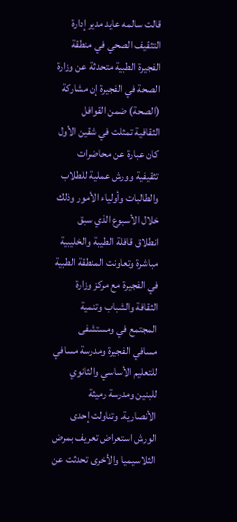قالت سالمه عايد مدير إدارة التثقيف الصحي في منطقة الفجيرة الطبية متحدثة عن وزارة الصحة في الفجيرة إن مشاركة (الصحة) ضمن القوافل الثقافية تمثلت في شقين الأول كان عبارة عن محاضرات تثقيفية وورش عملية للطلاب والطالبات وأولياء الأمور وذلك خلال الأسبوع الذي سبق انطلاق قافلة الطيبة والخليبية مباشرة وتعاونت المنطقة الطبية في الفجيرة مع مركز وزارة الثقافة والشباب وتنمية المجتمع في ومستشفى مسافي الفجيرة ومدرسة مسافي للتعليم الأساسي والثانوي للبنين ومدرسة رميثة الأنصارية. وتناولت إحدى الورش استعراض تعريف بمرض الثلاسيميا والأخرى تحدثت عن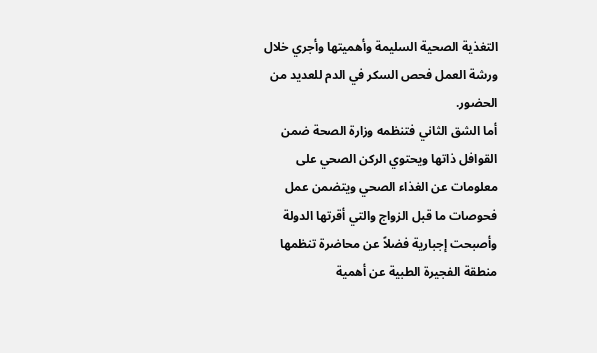التغذية الصحية السليمة وأهميتها وأجري خلال ورشة العمل فحص السكر في الدم للعديد من الحضور.
أما الشق الثاني فتنظمه وزارة الصحة ضمن القوافل ذاتها ويحتوي الركن الصحي على معلومات عن الغذاء الصحي ويتضمن عمل فحوصات ما قبل الزواج والتي أقرتها الدولة وأصبحت إجبارية فضلاً عن محاضرة تنظمها منطقة الفجيرة الطبية عن أهمية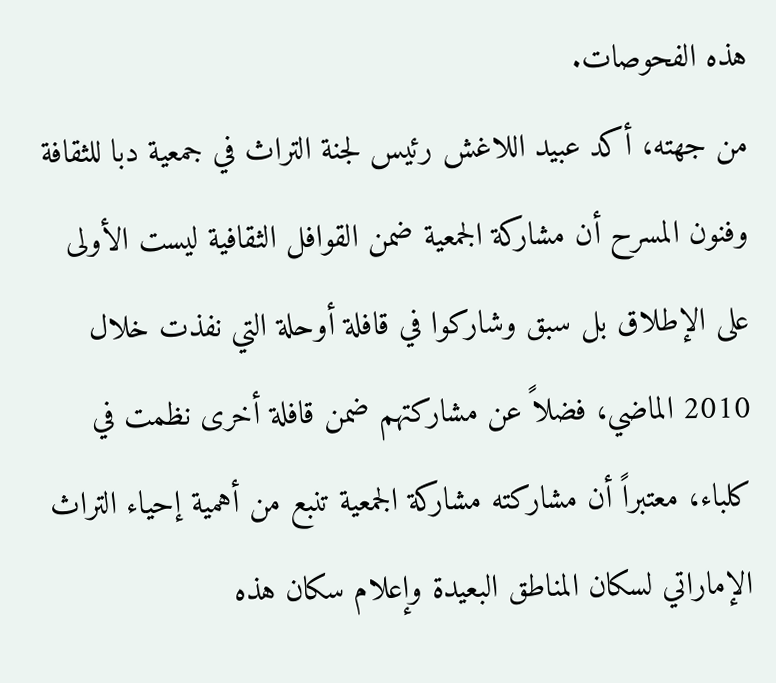هذه الفحوصات.
من جهته، أكد عبيد اللاغش رئيس لجنة التراث في جمعية دبا للثقافة وفنون المسرح أن مشاركة الجمعية ضمن القوافل الثقافية ليست الأولى على الإطلاق بل سبق وشاركوا في قافلة أوحلة التي نفذت خلال 2010 الماضي، فضلاً عن مشاركتهم ضمن قافلة أخرى نظمت في كلباء، معتبراً أن مشاركته مشاركة الجمعية تنبع من أهمية إحياء التراث الإماراتي لسكان المناطق البعيدة وإعلام سكان هذه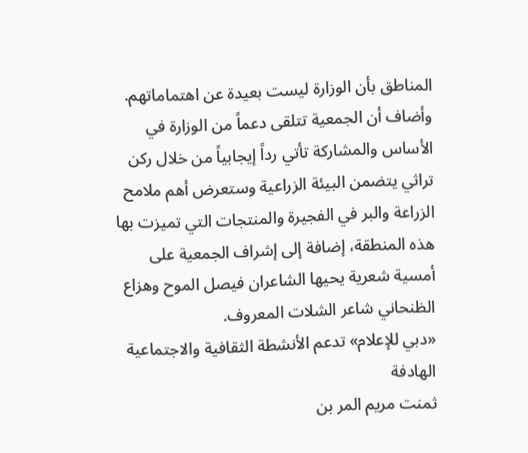المناطق بأن الوزارة ليست بعيدة عن اهتماماتهم. وأضاف أن الجمعية تتلقى دعماً من الوزارة في الأساس والمشاركة تأتي رداً إيجابياً من خلال ركن تراثي يتضمن البيئة الزراعية وستعرض أهم ملامح الزراعة والبر في الفجيرة والمنتجات التي تميزت بها هذه المنطقة، إضافة إلى إشراف الجمعية على أمسية شعرية يحيها الشاعران فيصل الموح وهزاع الظنحاني شاعر الشلات المعروف.
«دبي للإعلام» تدعم الأنشطة الثقافية والاجتماعية الهادفة
ثمنت مريم المر بن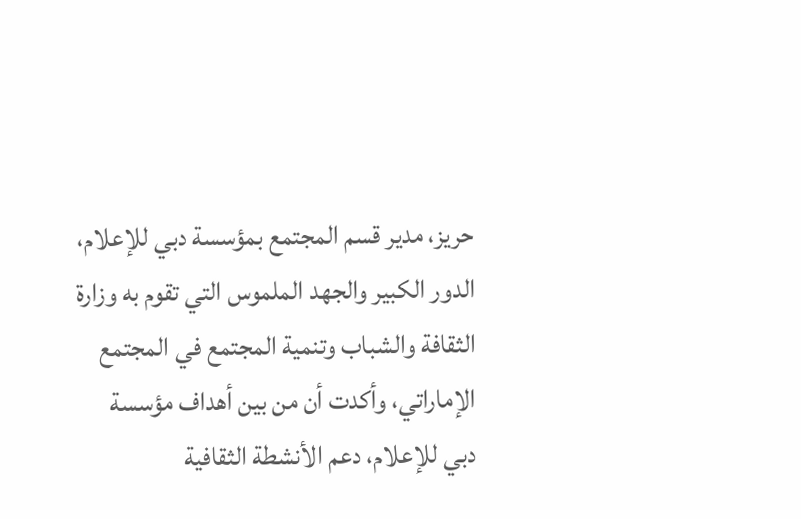حريز، مدير قسم المجتمع بمؤسسة دبي للإعلام، الدور الكبير والجهد الملموس التي تقوم به وزارة الثقافة والشباب وتنمية المجتمع في المجتمع الإماراتي، وأكدت أن من بين أهداف مؤسسة دبي للإعلام، دعم الأنشطة الثقافية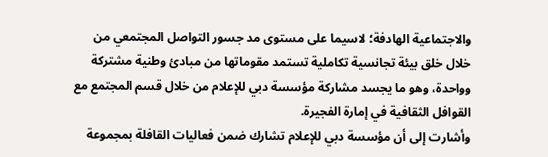والاجتماعية الهادفة؛ لاسيما على مستوى مد جسور التواصل المجتمعي من خلال خلق بيئة تجانسية تكاملية تستمد مقوماتها من مبادئ وطنية مشتركة وواحدة، وهو ما يجسد مشاركة مؤسسة دبي للإعلام من خلال قسم المجتمع مع القوافل الثقافية في إمارة الفجيرة.
وأشارت إلى أن مؤسسة دبي للإعلام تشارك ضمن فعاليات القافلة بمجموعة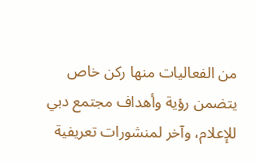من الفعاليات منها ركن خاص يتضمن رؤية وأهداف مجتمع دبي للإعلام، وآخر لمنشورات تعريفية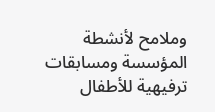وملامح لأنشطة المؤسسة ومسابقات ترفيهية للأطفال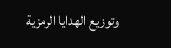وتوزيع الهدايا الرمزية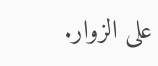على الزوار.